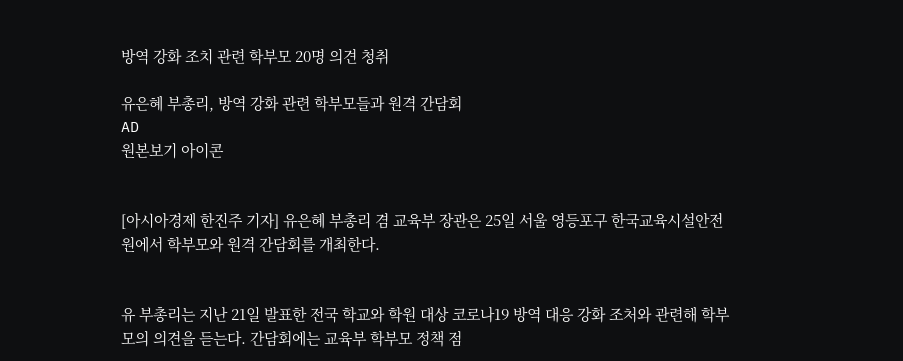방역 강화 조치 관련 학부모 20명 의견 청취

유은혜 부총리, 방역 강화 관련 학부모들과 원격 간담회
AD
원본보기 아이콘


[아시아경제 한진주 기자] 유은혜 부총리 겸 교육부 장관은 25일 서울 영등포구 한국교육시설안전원에서 학부모와 원격 간담회를 개최한다.


유 부총리는 지난 21일 발표한 전국 학교와 학원 대상 코로나19 방역 대응 강화 조처와 관련해 학부모의 의견을 듣는다. 간담회에는 교육부 학부모 정책 점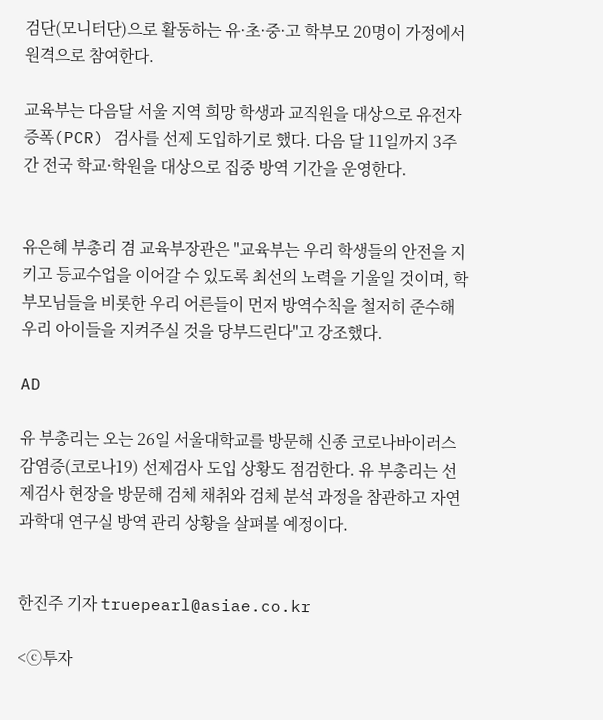검단(모니터단)으로 활동하는 유·초·중·고 학부모 20명이 가정에서 원격으로 참여한다.

교육부는 다음달 서울 지역 희망 학생과 교직원을 대상으로 유전자증폭(PCR) 검사를 선제 도입하기로 했다. 다음 달 11일까지 3주간 전국 학교·학원을 대상으로 집중 방역 기간을 운영한다.


유은혜 부총리 겸 교육부장관은 "교육부는 우리 학생들의 안전을 지키고 등교수업을 이어갈 수 있도록 최선의 노력을 기울일 것이며, 학부모님들을 비롯한 우리 어른들이 먼저 방역수칙을 철저히 준수해 우리 아이들을 지켜주실 것을 당부드린다"고 강조했다.

AD

유 부총리는 오는 26일 서울대학교를 방문해 신종 코로나바이러스 감염증(코로나19) 선제검사 도입 상황도 점검한다. 유 부총리는 선제검사 현장을 방문해 검체 채취와 검체 분석 과정을 참관하고 자연과학대 연구실 방역 관리 상황을 살펴볼 예정이다.


한진주 기자 truepearl@asiae.co.kr

<ⓒ투자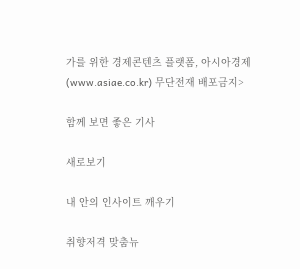가를 위한 경제콘텐츠 플랫폼, 아시아경제(www.asiae.co.kr) 무단전재 배포금지>

함께 보면 좋은 기사

새로보기

내 안의 인사이트 깨우기

취향저격 맞춤뉴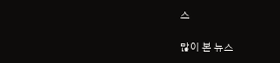스

많이 본 뉴스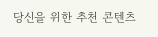당신을 위한 추천 콘텐츠